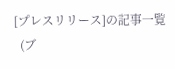[プレスリリース]の記事一覧
  (ブ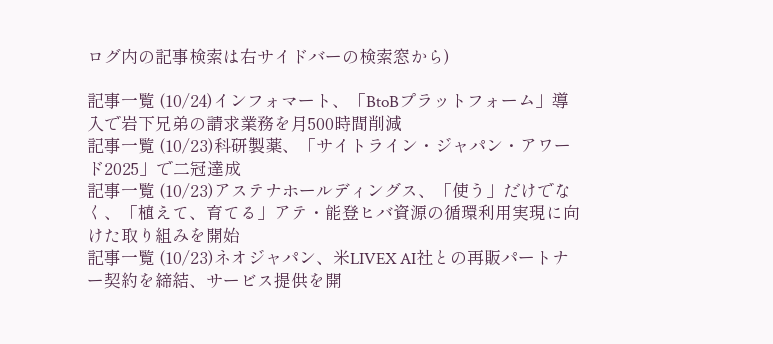ログ内の記事検索は右サイドバーの検索窓から)

記事一覧 (10/24)インフォマート、「BtoBプラットフォーム」導入で岩下兄弟の請求業務を月500時間削減
記事一覧 (10/23)科研製薬、「サイトライン・ジャパン・アワード2025」で二冠達成
記事一覧 (10/23)アステナホールディングス、「使う」だけでなく、「植えて、育てる」アテ・能登ヒバ資源の循環利用実現に向けた取り組みを開始
記事一覧 (10/23)ネオジャパン、米LIVEX AI社との再販パートナー契約を締結、サービス提供を開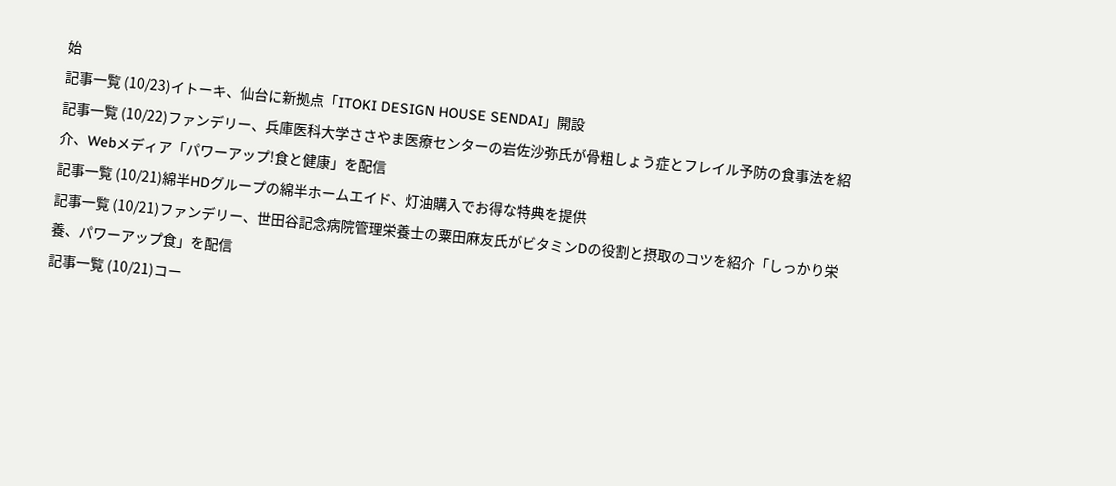始
記事一覧 (10/23)イトーキ、仙台に新拠点「ITOKI DESIGN HOUSE SENDAI」開設
記事一覧 (10/22)ファンデリー、兵庫医科大学ささやま医療センターの岩佐沙弥氏が骨粗しょう症とフレイル予防の食事法を紹介、Webメディア「パワーアップ!食と健康」を配信
記事一覧 (10/21)綿半HDグループの綿半ホームエイド、灯油購入でお得な特典を提供
記事一覧 (10/21)ファンデリー、世田谷記念病院管理栄養士の粟田麻友氏がビタミンDの役割と摂取のコツを紹介「しっかり栄養、パワーアップ食」を配信
記事一覧 (10/21)コー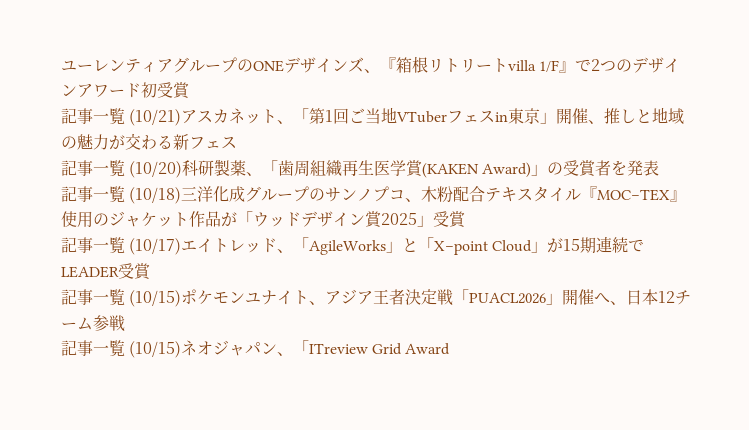ユーレンティアグループのONEデザインズ、『箱根リトリートvilla 1/F』で2つのデザインアワード初受賞
記事一覧 (10/21)アスカネット、「第1回ご当地VTuberフェスin東京」開催、推しと地域の魅力が交わる新フェス
記事一覧 (10/20)科研製薬、「歯周組織再生医学賞(KAKEN Award)」の受賞者を発表
記事一覧 (10/18)三洋化成グループのサンノプコ、木粉配合テキスタイル『MOC−TEX』使用のジャケット作品が「ウッドデザイン賞2025」受賞
記事一覧 (10/17)エイトレッド、「AgileWorks」と「X−point Cloud」が15期連続でLEADER受賞
記事一覧 (10/15)ポケモンユナイト、アジア王者決定戦「PUACL2026」開催へ、日本12チーム参戦
記事一覧 (10/15)ネオジャパン、「ITreview Grid Award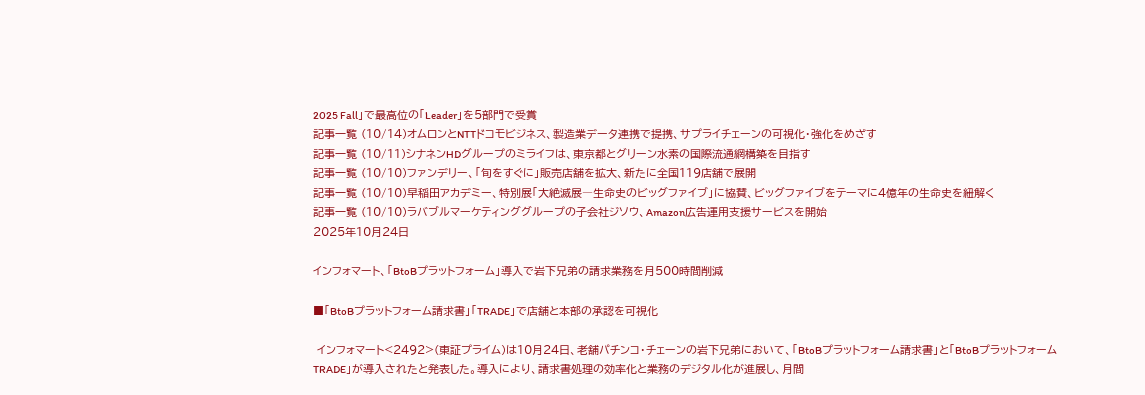2025 Fall」で最高位の「Leader」を5部門で受賞
記事一覧 (10/14)オムロンとNTTドコモビジネス、製造業データ連携で提携、サプライチェーンの可視化・強化をめざす
記事一覧 (10/11)シナネンHDグループのミライフは、東京都とグリーン水素の国際流通網構築を目指す
記事一覧 (10/10)ファンデリー、「旬をすぐに」販売店舗を拡大、新たに全国119店舗で展開
記事一覧 (10/10)早稲田アカデミー、特別展「大絶滅展―生命史のビッグファイブ」に協賛、ビッグファイブをテーマに4億年の生命史を紐解く
記事一覧 (10/10)ラバブルマーケティンググループの子会社ジソウ、Amazon広告運用支援サービスを開始
2025年10月24日

インフォマート、「BtoBプラットフォーム」導入で岩下兄弟の請求業務を月500時間削減

■「BtoBプラットフォーム請求書」「TRADE」で店舗と本部の承認を可視化

 インフォマート<2492>(東証プライム)は10月24日、老舗パチンコ・チェーンの岩下兄弟において、「BtoBプラットフォーム請求書」と「BtoBプラットフォームTRADE」が導入されたと発表した。導入により、請求書処理の効率化と業務のデジタル化が進展し、月間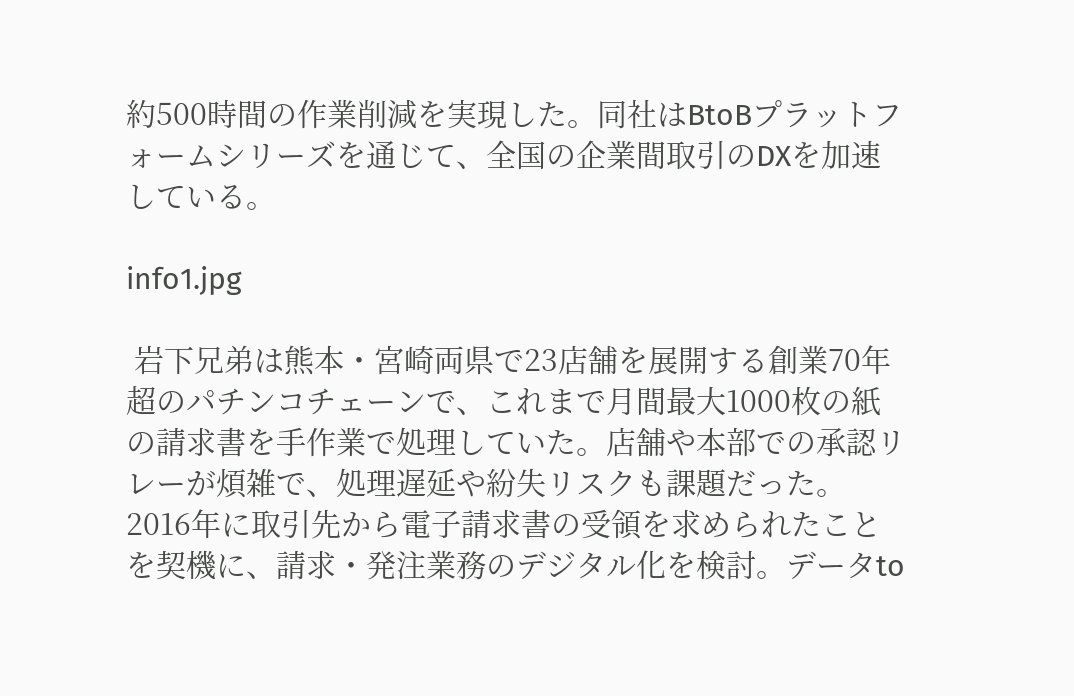約500時間の作業削減を実現した。同社はBtoBプラットフォームシリーズを通じて、全国の企業間取引のDXを加速している。

info1.jpg

 岩下兄弟は熊本・宮崎両県で23店舗を展開する創業70年超のパチンコチェーンで、これまで月間最大1000枚の紙の請求書を手作業で処理していた。店舗や本部での承認リレーが煩雑で、処理遅延や紛失リスクも課題だった。2016年に取引先から電子請求書の受領を求められたことを契機に、請求・発注業務のデジタル化を検討。データto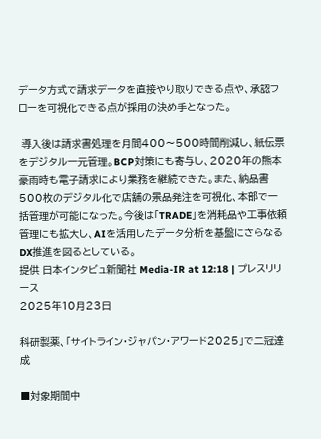データ方式で請求データを直接やり取りできる点や、承認フローを可視化できる点が採用の決め手となった。

 導入後は請求書処理を月間400〜500時間削減し、紙伝票をデジタル一元管理。BCP対策にも寄与し、2020年の熊本豪雨時も電子請求により業務を継続できた。また、納品書500枚のデジタル化で店舗の景品発注を可視化、本部で一括管理が可能になった。今後は「TRADE」を消耗品や工事依頼管理にも拡大し、AIを活用したデータ分析を基盤にさらなるDX推進を図るとしている。
提供 日本インタビュ新聞社 Media-IR at 12:18 | プレスリリース
2025年10月23日

科研製薬、「サイトライン・ジャパン・アワード2025」で二冠達成

■対象期間中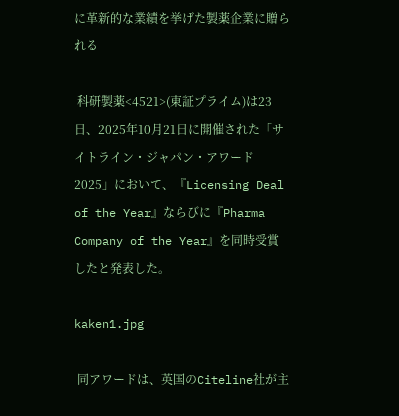に革新的な業績を挙げた製薬企業に贈られる

 科研製薬<4521>(東証プライム)は23日、2025年10月21日に開催された「サイトライン・ジャパン・アワード2025」において、『Licensing Deal of the Year』ならびに『Pharma Company of the Year』を同時受賞したと発表した。

kaken1.jpg

 同アワードは、英国のCiteline社が主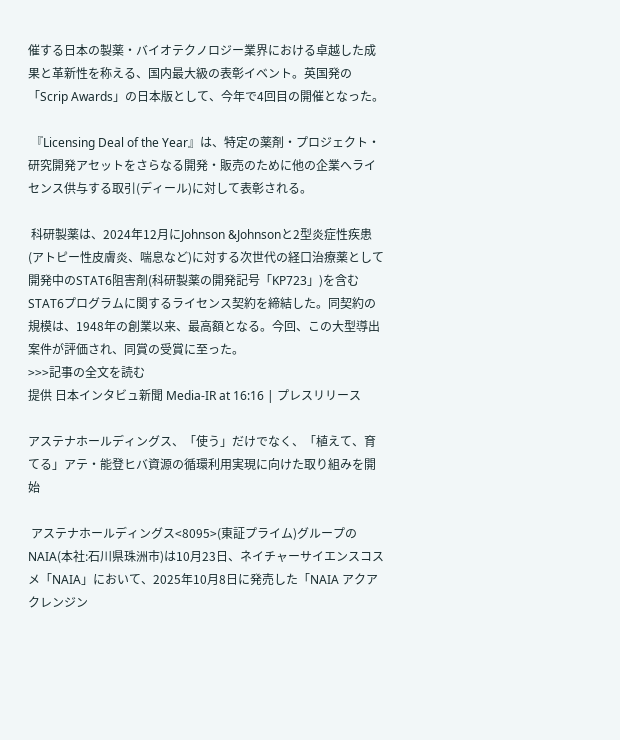催する日本の製薬・バイオテクノロジー業界における卓越した成果と革新性を称える、国内最大級の表彰イベント。英国発の「Scrip Awards」の日本版として、今年で4回目の開催となった。

 『Licensing Deal of the Year』は、特定の薬剤・プロジェクト・研究開発アセットをさらなる開発・販売のために他の企業へライセンス供与する取引(ディール)に対して表彰される。

 科研製薬は、2024年12月にJohnson &Johnsonと2型炎症性疾患(アトピー性皮膚炎、喘息など)に対する次世代の経口治療薬として開発中のSTAT6阻害剤(科研製薬の開発記号「KP723」)を含むSTAT6プログラムに関するライセンス契約を締結した。同契約の規模は、1948年の創業以来、最高額となる。今回、この大型導出案件が評価され、同賞の受賞に至った。
>>>記事の全文を読む
提供 日本インタビュ新聞 Media-IR at 16:16 | プレスリリース

アステナホールディングス、「使う」だけでなく、「植えて、育てる」アテ・能登ヒバ資源の循環利用実現に向けた取り組みを開始

 アステナホールディングス<8095>(東証プライム)グループのNAIA(本社:石川県珠洲市)は10月23日、ネイチャーサイエンスコスメ「NAIA」において、2025年10月8日に発売した「NAIA アクアクレンジン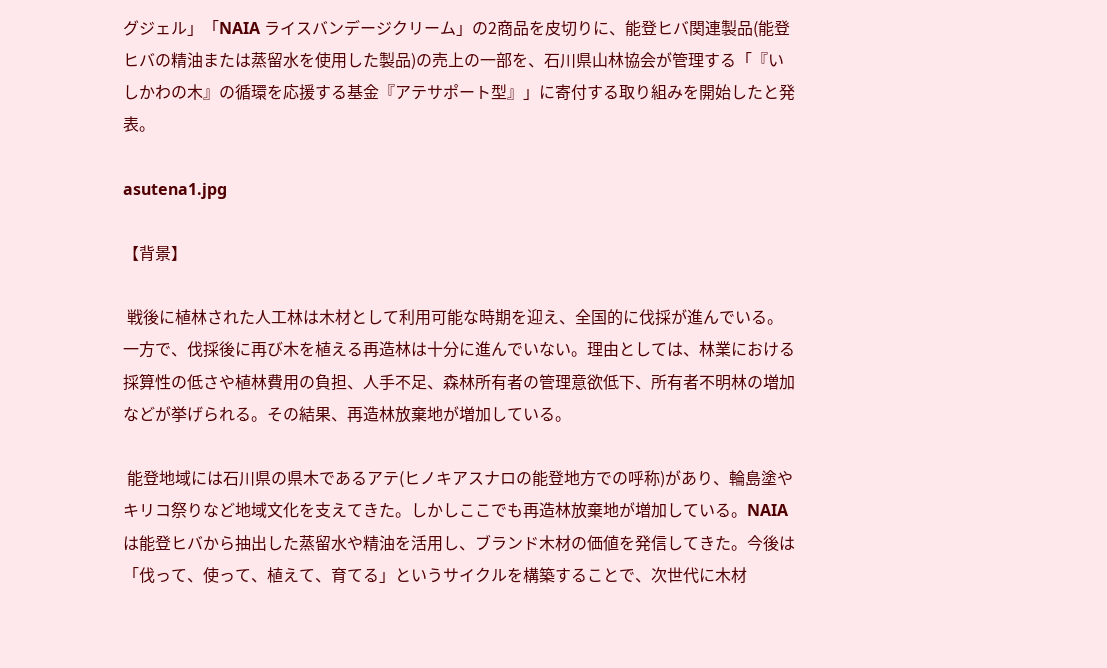グジェル」「NAIA ライスバンデージクリーム」の2商品を皮切りに、能登ヒバ関連製品(能登ヒバの精油または蒸留水を使用した製品)の売上の一部を、石川県山林協会が管理する「『いしかわの木』の循環を応援する基金『アテサポート型』」に寄付する取り組みを開始したと発表。

asutena1.jpg

【背景】

 戦後に植林された人工林は木材として利用可能な時期を迎え、全国的に伐採が進んでいる。一方で、伐採後に再び木を植える再造林は十分に進んでいない。理由としては、林業における採算性の低さや植林費用の負担、人手不足、森林所有者の管理意欲低下、所有者不明林の増加などが挙げられる。その結果、再造林放棄地が増加している。

 能登地域には石川県の県木であるアテ(ヒノキアスナロの能登地方での呼称)があり、輪島塗やキリコ祭りなど地域文化を支えてきた。しかしここでも再造林放棄地が増加している。NAIAは能登ヒバから抽出した蒸留水や精油を活用し、ブランド木材の価値を発信してきた。今後は「伐って、使って、植えて、育てる」というサイクルを構築することで、次世代に木材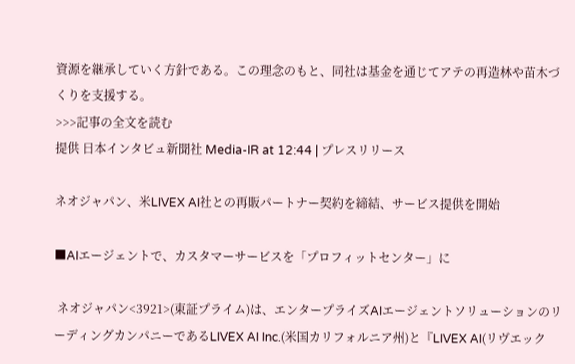資源を継承していく方針である。この理念のもと、同社は基金を通じてアテの再造林や苗木づくりを支援する。
>>>記事の全文を読む
提供 日本インタビュ新聞社 Media-IR at 12:44 | プレスリリース

ネオジャパン、米LIVEX AI社との再販パートナー契約を締結、サービス提供を開始

■AIエージェントで、カスタマーサービスを「プロフィットセンター」に

 ネオジャパン<3921>(東証プライム)は、エンタープライズAIエージェントソリューションのリーディングカンパニーであるLIVEX AI Inc.(米国カリフォルニア州)と『LIVEX AI(リヴエック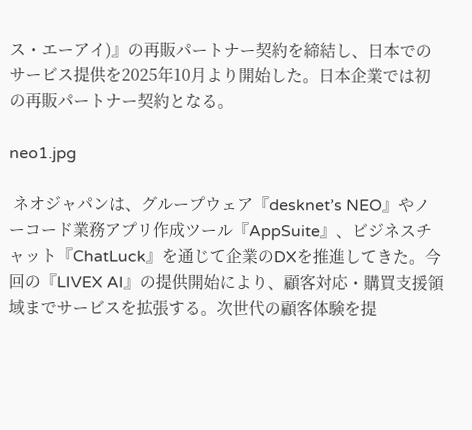ス・エーアイ)』の再販パートナー契約を締結し、日本でのサービス提供を2025年10月より開始した。日本企業では初の再販パートナー契約となる。

neo1.jpg

 ネオジャパンは、グループウェア『desknet’s NEO』やノーコード業務アプリ作成ツール『AppSuite』、ビジネスチャット『ChatLuck』を通じて企業のDXを推進してきた。今回の『LIVEX AI』の提供開始により、顧客対応・購買支援領域までサービスを拡張する。次世代の顧客体験を提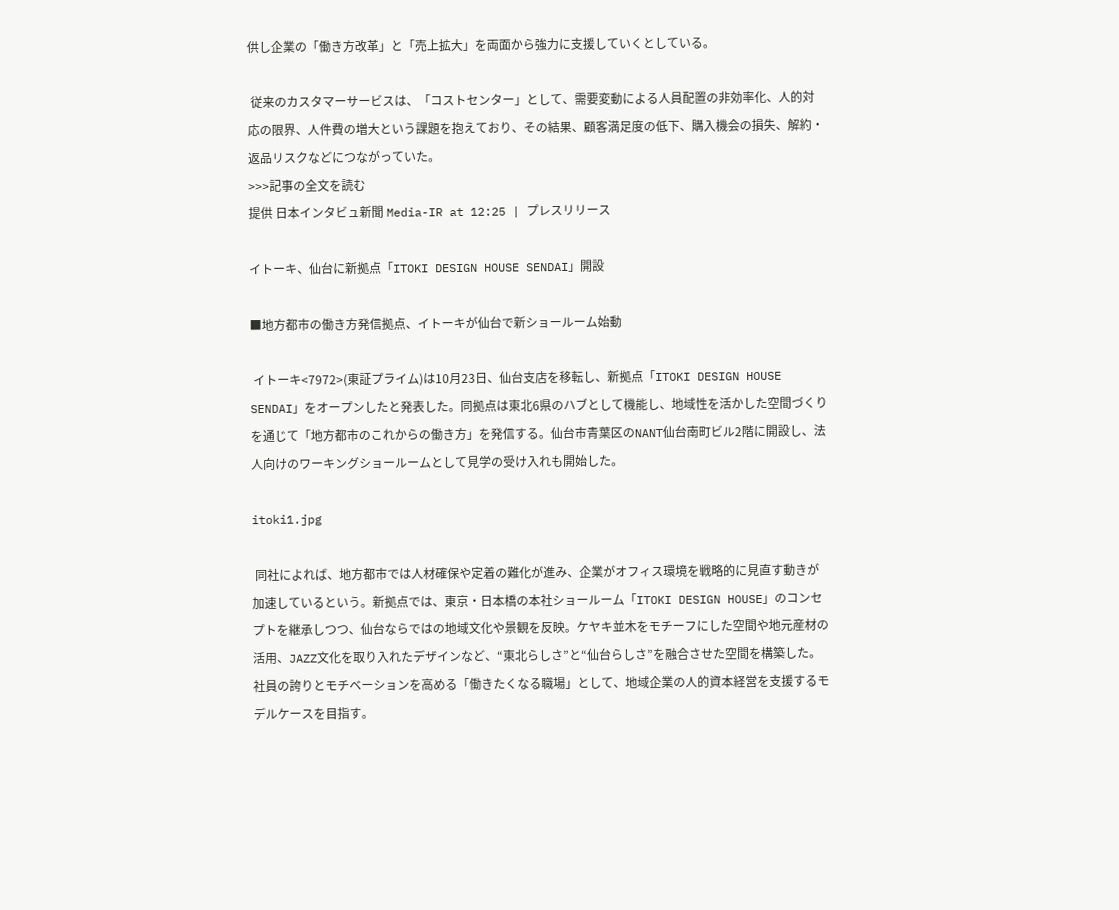供し企業の「働き方改革」と「売上拡大」を両面から強力に支援していくとしている。

 従来のカスタマーサービスは、「コストセンター」として、需要変動による人員配置の非効率化、人的対応の限界、人件費の増大という課題を抱えており、その結果、顧客満足度の低下、購入機会の損失、解約・返品リスクなどにつながっていた。
>>>記事の全文を読む
提供 日本インタビュ新聞 Media-IR at 12:25 | プレスリリース

イトーキ、仙台に新拠点「ITOKI DESIGN HOUSE SENDAI」開設

■地方都市の働き方発信拠点、イトーキが仙台で新ショールーム始動

 イトーキ<7972>(東証プライム)は10月23日、仙台支店を移転し、新拠点「ITOKI DESIGN HOUSE SENDAI」をオープンしたと発表した。同拠点は東北6県のハブとして機能し、地域性を活かした空間づくりを通じて「地方都市のこれからの働き方」を発信する。仙台市青葉区のNANT仙台南町ビル2階に開設し、法人向けのワーキングショールームとして見学の受け入れも開始した。

itoki1.jpg

 同社によれば、地方都市では人材確保や定着の難化が進み、企業がオフィス環境を戦略的に見直す動きが加速しているという。新拠点では、東京・日本橋の本社ショールーム「ITOKI DESIGN HOUSE」のコンセプトを継承しつつ、仙台ならではの地域文化や景観を反映。ケヤキ並木をモチーフにした空間や地元産材の活用、JAZZ文化を取り入れたデザインなど、“東北らしさ”と“仙台らしさ”を融合させた空間を構築した。社員の誇りとモチベーションを高める「働きたくなる職場」として、地域企業の人的資本経営を支援するモデルケースを目指す。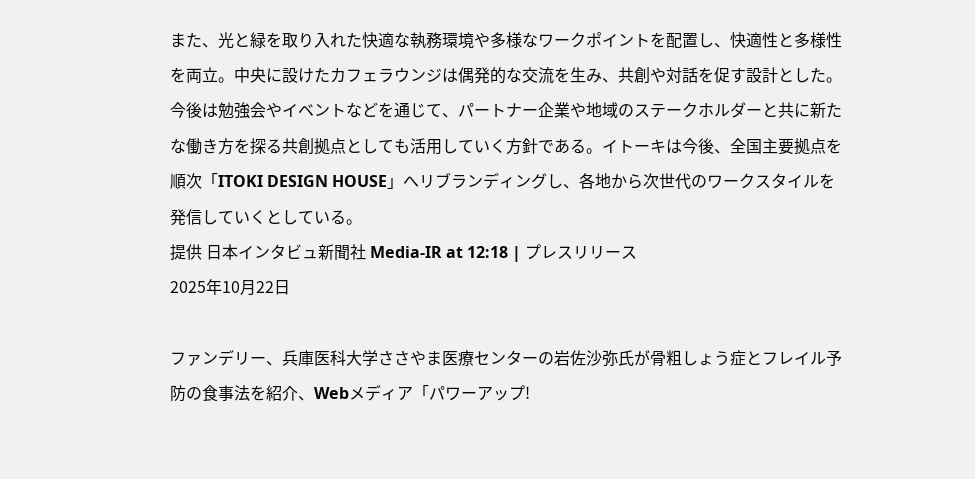また、光と緑を取り入れた快適な執務環境や多様なワークポイントを配置し、快適性と多様性を両立。中央に設けたカフェラウンジは偶発的な交流を生み、共創や対話を促す設計とした。今後は勉強会やイベントなどを通じて、パートナー企業や地域のステークホルダーと共に新たな働き方を探る共創拠点としても活用していく方針である。イトーキは今後、全国主要拠点を順次「ITOKI DESIGN HOUSE」へリブランディングし、各地から次世代のワークスタイルを発信していくとしている。
提供 日本インタビュ新聞社 Media-IR at 12:18 | プレスリリース
2025年10月22日

ファンデリー、兵庫医科大学ささやま医療センターの岩佐沙弥氏が骨粗しょう症とフレイル予防の食事法を紹介、Webメディア「パワーアップ!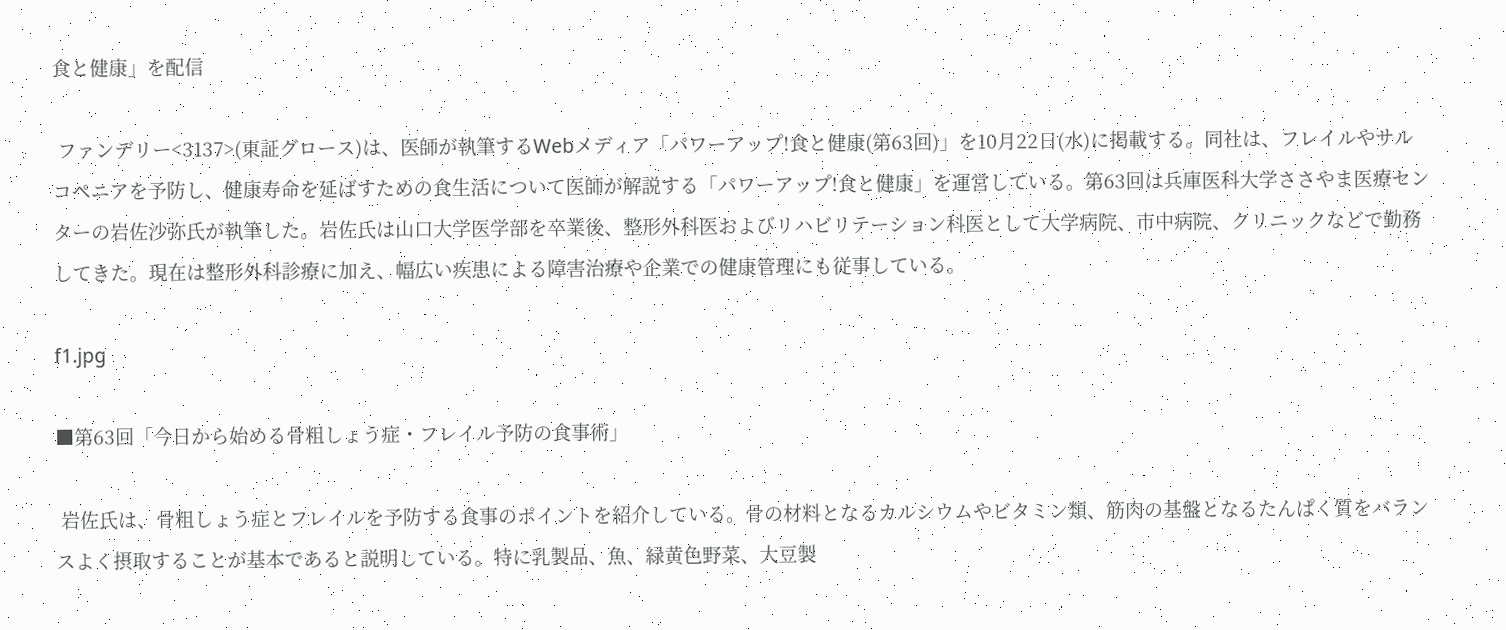食と健康」を配信

 ファンデリー<3137>(東証グロース)は、医師が執筆するWebメディア「パワーアップ!食と健康(第63回)」を10月22日(水)に掲載する。同社は、フレイルやサルコペニアを予防し、健康寿命を延ばすための食生活について医師が解説する「パワーアップ!食と健康」を運営している。第63回は兵庫医科大学ささやま医療センターの岩佐沙弥氏が執筆した。岩佐氏は山口大学医学部を卒業後、整形外科医およびリハビリテーション科医として大学病院、市中病院、クリニックなどで勤務してきた。現在は整形外科診療に加え、幅広い疾患による障害治療や企業での健康管理にも従事している。

f1.jpg

■第63回「今日から始める骨粗しょう症・フレイル予防の食事術」

 岩佐氏は、骨粗しょう症とフレイルを予防する食事のポイントを紹介している。骨の材料となるカルシウムやビタミン類、筋肉の基盤となるたんぱく質をバランスよく摂取することが基本であると説明している。特に乳製品、魚、緑黄色野菜、大豆製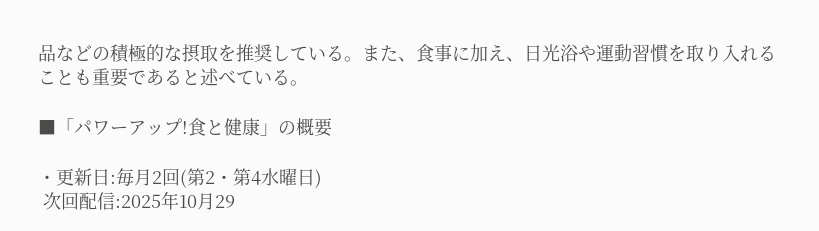品などの積極的な摂取を推奨している。また、食事に加え、日光浴や運動習慣を取り入れることも重要であると述べている。

■「パワーアップ!食と健康」の概要

・更新日:毎月2回(第2・第4水曜日)
 次回配信:2025年10月29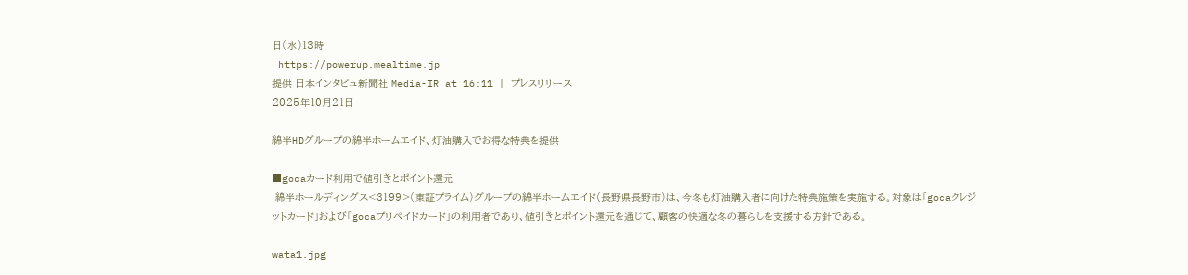日(水)13時
 https://powerup.mealtime.jp
提供 日本インタビュ新聞社 Media-IR at 16:11 | プレスリリース
2025年10月21日

綿半HDグループの綿半ホームエイド、灯油購入でお得な特典を提供

■gocaカード利用で値引きとポイント還元
 綿半ホールディングス<3199>(東証プライム)グループの綿半ホームエイド(長野県長野市)は、今冬も灯油購入者に向けた特典施策を実施する。対象は「gocaクレジットカード」および「gocaプリペイドカード」の利用者であり、値引きとポイント還元を通じて、顧客の快適な冬の暮らしを支援する方針である。

wata1.jpg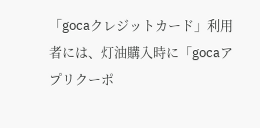「gocaクレジットカード」利用者には、灯油購入時に「gocaアプリクーポ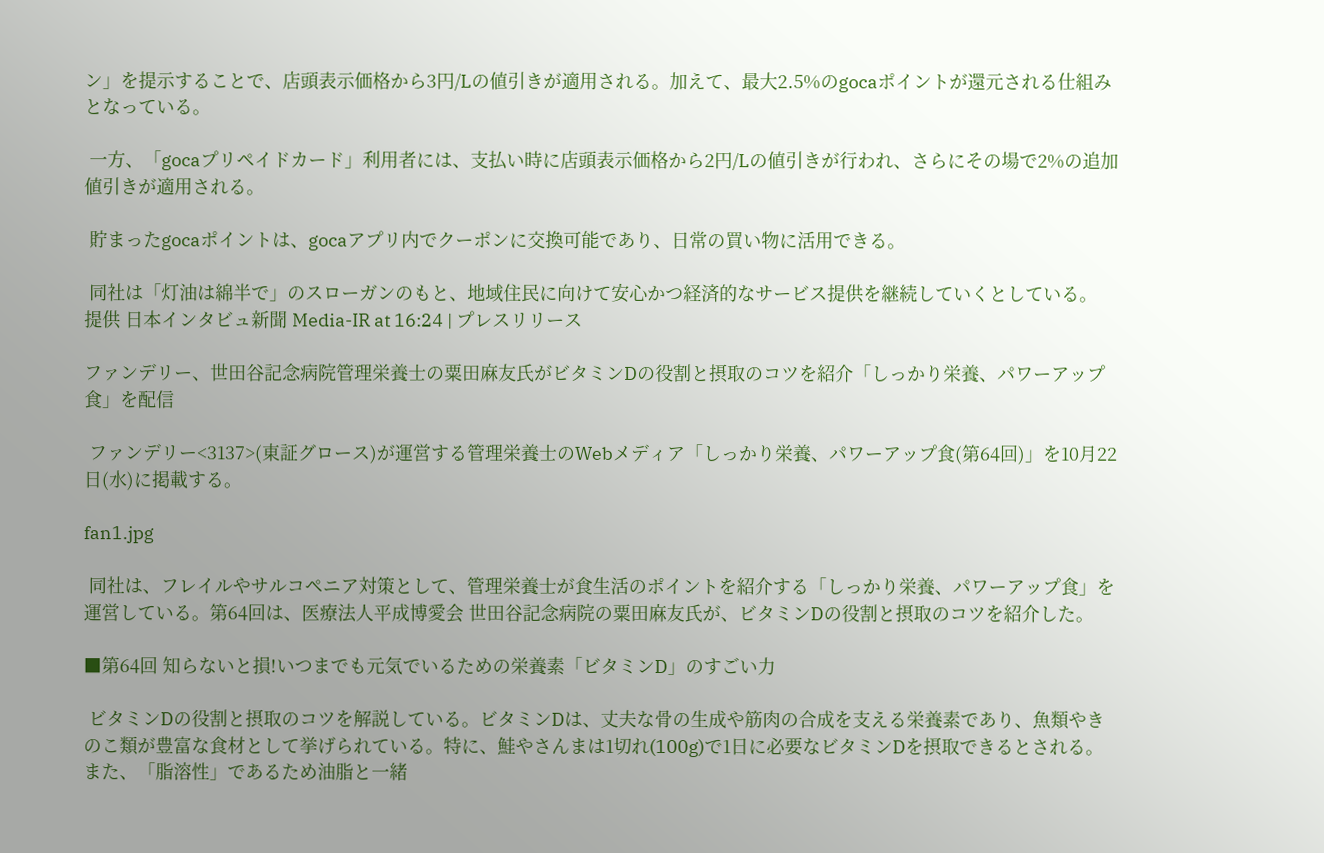ン」を提示することで、店頭表示価格から3円/Lの値引きが適用される。加えて、最大2.5%のgocaポイントが還元される仕組みとなっている。

 一方、「gocaプリペイドカード」利用者には、支払い時に店頭表示価格から2円/Lの値引きが行われ、さらにその場で2%の追加値引きが適用される。

 貯まったgocaポイントは、gocaアプリ内でクーポンに交換可能であり、日常の買い物に活用できる。

 同社は「灯油は綿半で」のスローガンのもと、地域住民に向けて安心かつ経済的なサービス提供を継続していくとしている。
提供 日本インタビュ新聞 Media-IR at 16:24 | プレスリリース

ファンデリー、世田谷記念病院管理栄養士の粟田麻友氏がビタミンDの役割と摂取のコツを紹介「しっかり栄養、パワーアップ食」を配信

 ファンデリー<3137>(東証グロース)が運営する管理栄養士のWebメディア「しっかり栄養、パワーアップ食(第64回)」を10月22日(水)に掲載する。

fan1.jpg

 同社は、フレイルやサルコペニア対策として、管理栄養士が食生活のポイントを紹介する「しっかり栄養、パワーアップ食」を運営している。第64回は、医療法人平成博愛会 世田谷記念病院の粟田麻友氏が、ビタミンDの役割と摂取のコツを紹介した。

■第64回 知らないと損!いつまでも元気でいるための栄養素「ビタミンD」のすごい力

 ビタミンDの役割と摂取のコツを解説している。ビタミンDは、丈夫な骨の生成や筋肉の合成を支える栄養素であり、魚類やきのこ類が豊富な食材として挙げられている。特に、鮭やさんまは1切れ(100g)で1日に必要なビタミンDを摂取できるとされる。また、「脂溶性」であるため油脂と一緒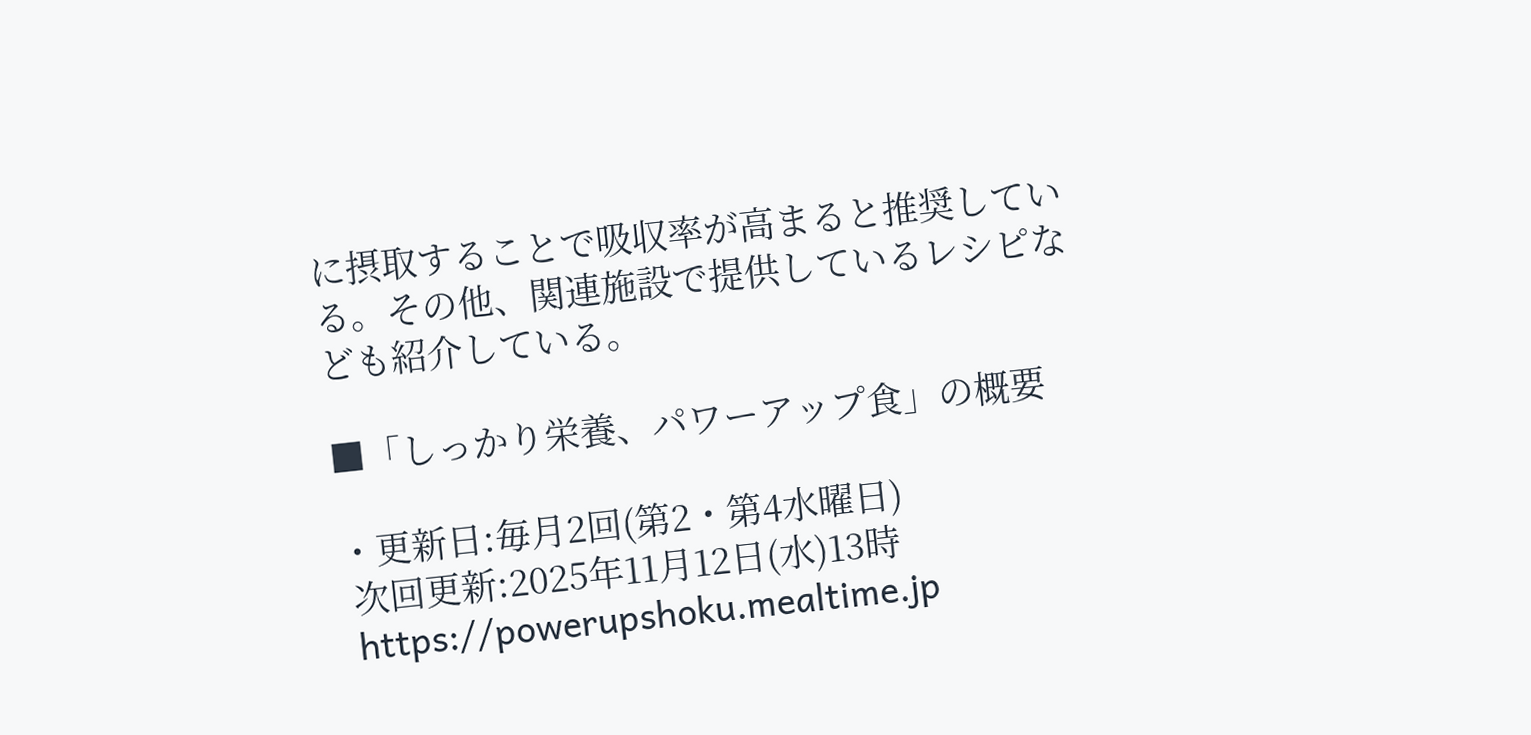に摂取することで吸収率が高まると推奨している。その他、関連施設で提供しているレシピなども紹介している。

■「しっかり栄養、パワーアップ食」の概要

・更新日:毎月2回(第2・第4水曜日)
 次回更新:2025年11月12日(水)13時
 https://powerupshoku.mealtime.jp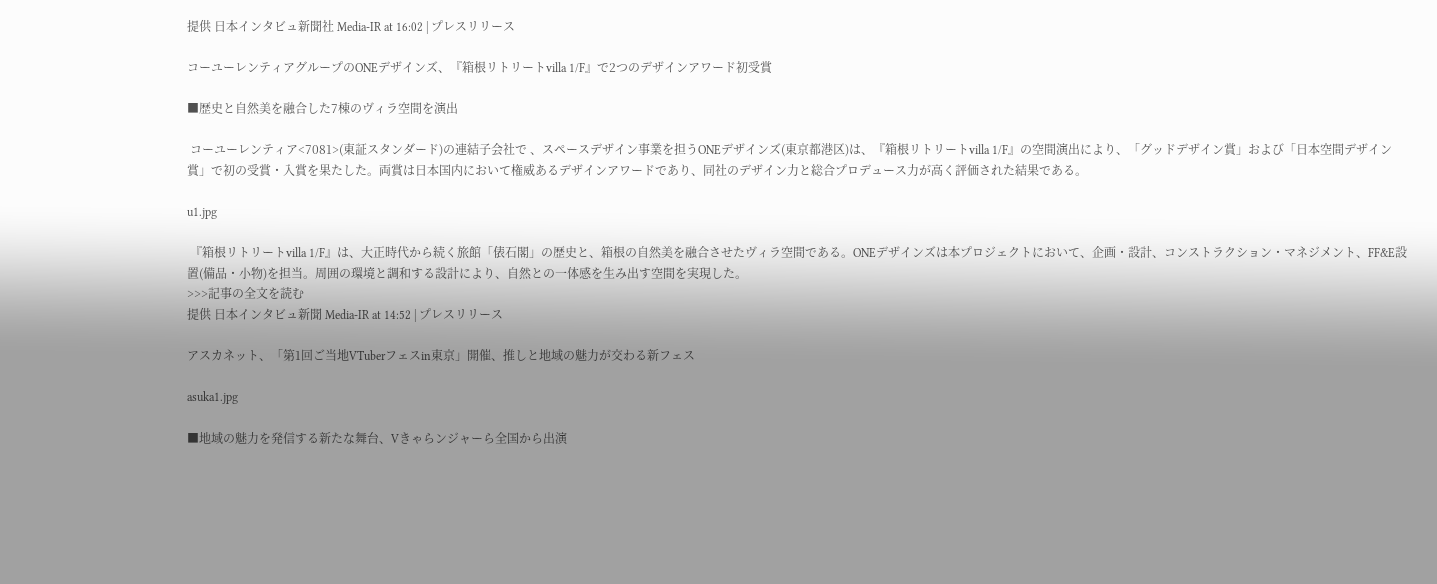提供 日本インタビュ新聞社 Media-IR at 16:02 | プレスリリース

コーユーレンティアグループのONEデザインズ、『箱根リトリートvilla 1/F』で2つのデザインアワード初受賞

■歴史と自然美を融合した7棟のヴィラ空間を演出

 コーユーレンティア<7081>(東証スタンダード)の連結子会社で 、スペースデザイン事業を担うONEデザインズ(東京都港区)は、『箱根リトリートvilla 1/F』の空間演出により、「グッドデザイン賞」および「日本空間デザイン賞」で初の受賞・入賞を果たした。両賞は日本国内において権威あるデザインアワードであり、同社のデザイン力と総合プロデュース力が高く評価された結果である。

u1.jpg

 『箱根リトリートvilla 1/F』は、大正時代から続く旅館「俵石閣」の歴史と、箱根の自然美を融合させたヴィラ空間である。ONEデザインズは本プロジェクトにおいて、企画・設計、コンストラクション・マネジメント、FF&E設置(備品・小物)を担当。周囲の環境と調和する設計により、自然との一体感を生み出す空間を実現した。
>>>記事の全文を読む
提供 日本インタビュ新聞 Media-IR at 14:52 | プレスリリース

アスカネット、「第1回ご当地VTuberフェスin東京」開催、推しと地域の魅力が交わる新フェス

asuka1.jpg

■地域の魅力を発信する新たな舞台、Vきゃらンジャーら全国から出演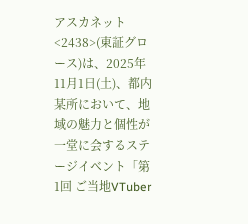アスカネット<2438>(東証グロース)は、2025年11月1日(土)、都内某所において、地域の魅力と個性が一堂に会するステージイベント「第1回 ご当地VTuber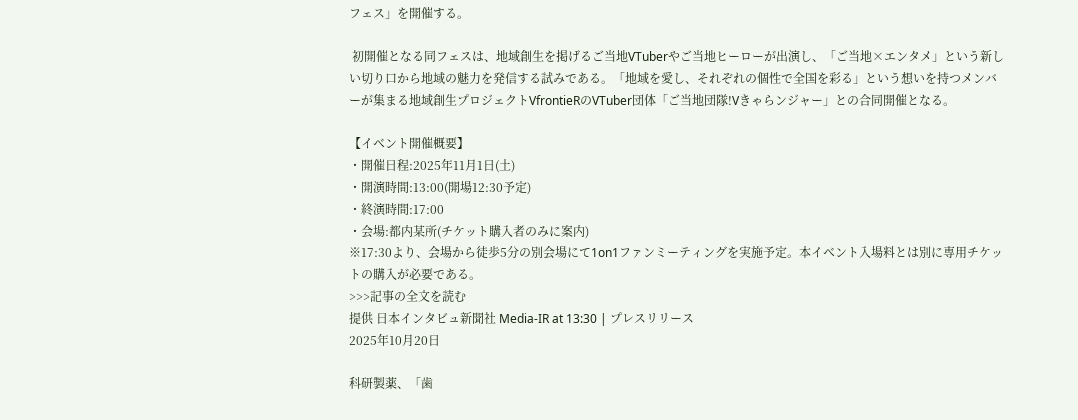フェス」を開催する。

 初開催となる同フェスは、地域創生を掲げるご当地VTuberやご当地ヒーローが出演し、「ご当地×エンタメ」という新しい切り口から地域の魅力を発信する試みである。「地域を愛し、それぞれの個性で全国を彩る」という想いを持つメンバーが集まる地域創生プロジェクトVfrontieRのVTuber団体「ご当地団隊!Vきゃらンジャー」との合同開催となる。

【イベント開催概要】
・開催日程:2025年11月1日(土)
・開演時間:13:00(開場12:30予定)
・終演時間:17:00
・会場:都内某所(チケット購入者のみに案内)
※17:30より、会場から徒歩5分の別会場にて1on1ファンミーティングを実施予定。本イベント入場料とは別に専用チケットの購入が必要である。
>>>記事の全文を読む
提供 日本インタビュ新聞社 Media-IR at 13:30 | プレスリリース
2025年10月20日

科研製薬、「歯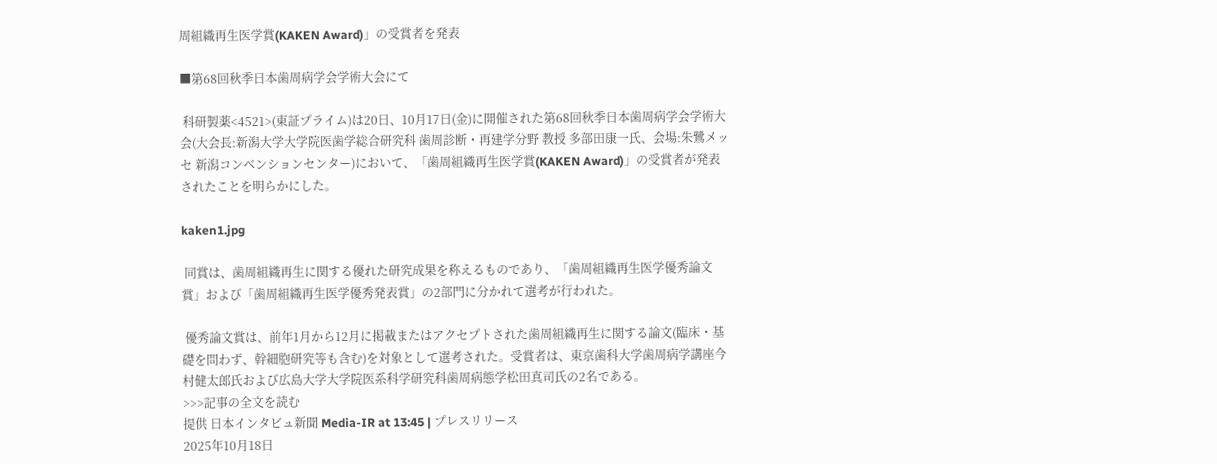周組織再生医学賞(KAKEN Award)」の受賞者を発表

■第68回秋季日本歯周病学会学術大会にて

 科研製薬<4521>(東証プライム)は20日、10月17日(金)に開催された第68回秋季日本歯周病学会学術大会(大会長:新潟大学大学院医歯学総合研究科 歯周診断・再建学分野 教授 多部田康一氏、会場:朱鷺メッセ 新潟コンベンションセンター)において、「歯周組織再生医学賞(KAKEN Award)」の受賞者が発表されたことを明らかにした。

kaken1.jpg

 同賞は、歯周組織再生に関する優れた研究成果を称えるものであり、「歯周組織再生医学優秀論文賞」および「歯周組織再生医学優秀発表賞」の2部門に分かれて選考が行われた。

 優秀論文賞は、前年1月から12月に掲載またはアクセプトされた歯周組織再生に関する論文(臨床・基礎を問わず、幹細胞研究等も含む)を対象として選考された。受賞者は、東京歯科大学歯周病学講座今村健太郎氏および広島大学大学院医系科学研究科歯周病態学松田真司氏の2名である。
>>>記事の全文を読む
提供 日本インタビュ新聞 Media-IR at 13:45 | プレスリリース
2025年10月18日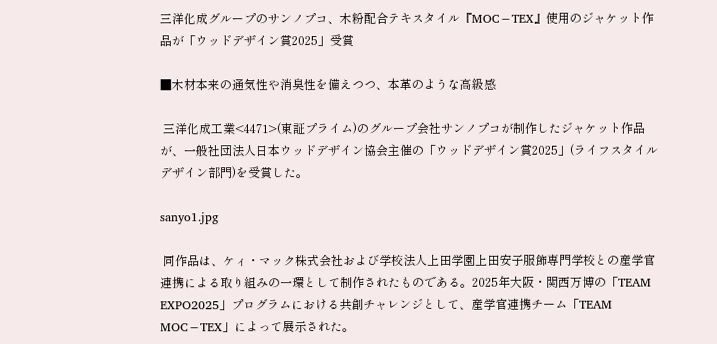三洋化成グループのサンノプコ、木粉配合テキスタイル『MOC−TEX』使用のジャケット作品が「ウッドデザイン賞2025」受賞

■木材本来の通気性や消臭性を備えつつ、本革のような高級感

 三洋化成工業<4471>(東証プライム)のグループ会社サンノプコが制作したジャケット作品が、一般社団法人日本ウッドデザイン協会主催の「ウッドデザイン賞2025」(ライフスタイルデザイン部門)を受賞した。

sanyo1.jpg

 同作品は、ケィ・マック株式会社および学校法人上田学園上田安子服飾専門学校との産学官連携による取り組みの一環として制作されたものである。2025年大阪・関西万博の「TEAM EXPO2025」プログラムにおける共創チャレンジとして、産学官連携チーム「TEAM MOC−TEX」によって展示された。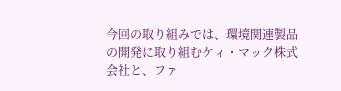今回の取り組みでは、環境関連製品の開発に取り組むケィ・マック株式会社と、ファ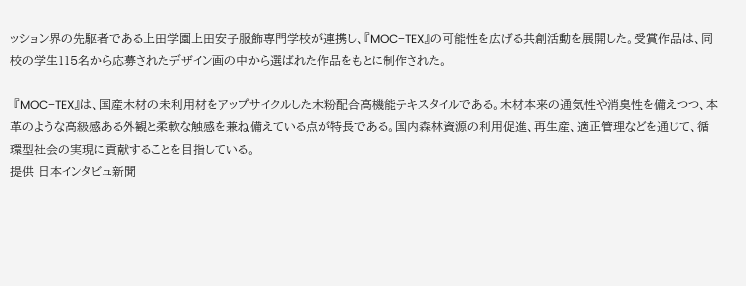ッション界の先駆者である上田学園上田安子服飾専門学校が連携し、『MOC−TEX』の可能性を広げる共創活動を展開した。受賞作品は、同校の学生115名から応募されたデザイン画の中から選ばれた作品をもとに制作された。

 『MOC−TEX』は、国産木材の未利用材をアップサイクルした木粉配合高機能テキスタイルである。木材本来の通気性や消臭性を備えつつ、本革のような高級感ある外観と柔軟な触感を兼ね備えている点が特長である。国内森林資源の利用促進、再生産、適正管理などを通じて、循環型社会の実現に貢献することを目指している。
提供 日本インタビュ新聞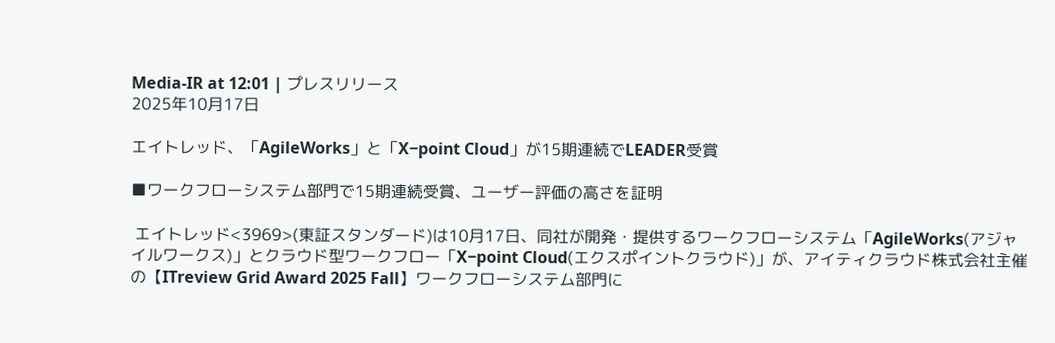Media-IR at 12:01 | プレスリリース
2025年10月17日

エイトレッド、「AgileWorks」と「X−point Cloud」が15期連続でLEADER受賞

■ワークフローシステム部門で15期連続受賞、ユーザー評価の高さを証明

 エイトレッド<3969>(東証スタンダード)は10月17日、同社が開発・提供するワークフローシステム「AgileWorks(アジャイルワークス)」とクラウド型ワークフロー「X−point Cloud(エクスポイントクラウド)」が、アイティクラウド株式会社主催の【ITreview Grid Award 2025 Fall】ワークフローシステム部門に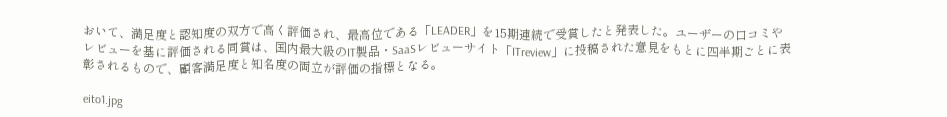おいて、満足度と認知度の双方で高く評価され、最高位である「LEADER」を15期連続で受賞したと発表した。ユーザーの口コミやレビューを基に評価される同賞は、国内最大級のIT製品・SaaSレビューサイト「ITreview」に投稿された意見をもとに四半期ごとに表彰されるもので、顧客満足度と知名度の両立が評価の指標となる。

eito1.jpg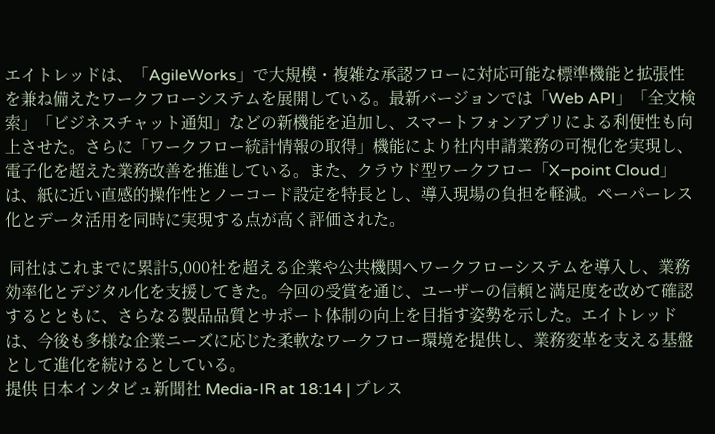エイトレッドは、「AgileWorks」で大規模・複雑な承認フローに対応可能な標準機能と拡張性を兼ね備えたワークフローシステムを展開している。最新バージョンでは「Web API」「全文検索」「ビジネスチャット通知」などの新機能を追加し、スマートフォンアプリによる利便性も向上させた。さらに「ワークフロー統計情報の取得」機能により社内申請業務の可視化を実現し、電子化を超えた業務改善を推進している。また、クラウド型ワークフロー「X−point Cloud」は、紙に近い直感的操作性とノーコード設定を特長とし、導入現場の負担を軽減。ペーパーレス化とデータ活用を同時に実現する点が高く評価された。

 同社はこれまでに累計5,000社を超える企業や公共機関へワークフローシステムを導入し、業務効率化とデジタル化を支援してきた。今回の受賞を通じ、ユーザーの信頼と満足度を改めて確認するとともに、さらなる製品品質とサポート体制の向上を目指す姿勢を示した。エイトレッドは、今後も多様な企業ニーズに応じた柔軟なワークフロー環境を提供し、業務変革を支える基盤として進化を続けるとしている。
提供 日本インタビュ新聞社 Media-IR at 18:14 | プレス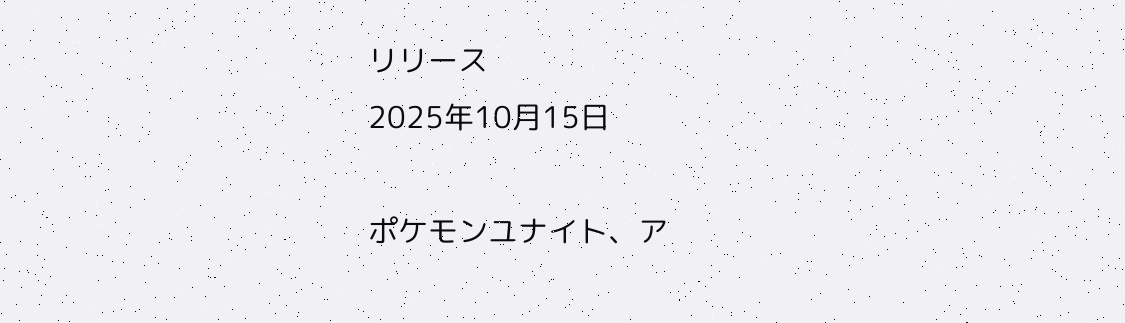リリース
2025年10月15日

ポケモンユナイト、ア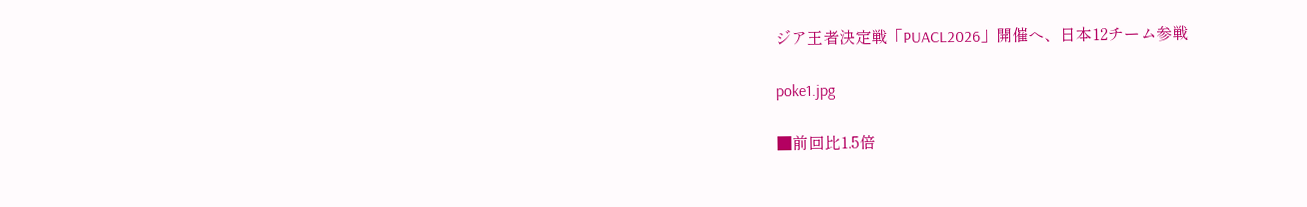ジア王者決定戦「PUACL2026」開催へ、日本12チーム参戦

poke1.jpg

■前回比1.5倍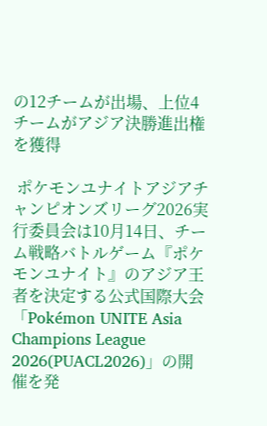の12チームが出場、上位4チームがアジア決勝進出権を獲得

 ポケモンユナイトアジアチャンピオンズリーグ2026実行委員会は10月14日、チーム戦略バトルゲーム『ポケモンユナイト』のアジア王者を決定する公式国際大会「Pokémon UNITE Asia Champions League 2026(PUACL2026)」の開催を発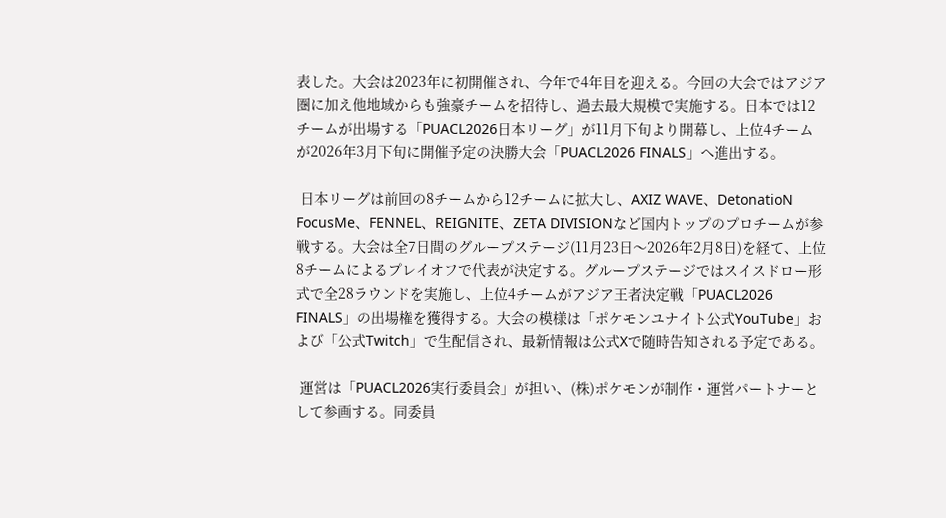表した。大会は2023年に初開催され、今年で4年目を迎える。今回の大会ではアジア圏に加え他地域からも強豪チームを招待し、過去最大規模で実施する。日本では12チームが出場する「PUACL2026日本リーグ」が11月下旬より開幕し、上位4チームが2026年3月下旬に開催予定の決勝大会「PUACL2026 FINALS」へ進出する。

 日本リーグは前回の8チームから12チームに拡大し、AXIZ WAVE、DetonatioN FocusMe、FENNEL、REIGNITE、ZETA DIVISIONなど国内トップのプロチームが参戦する。大会は全7日間のグループステージ(11月23日〜2026年2月8日)を経て、上位8チームによるプレイオフで代表が決定する。グループステージではスイスドロー形式で全28ラウンドを実施し、上位4チームがアジア王者決定戦「PUACL2026 FINALS」の出場権を獲得する。大会の模様は「ポケモンユナイト公式YouTube」および「公式Twitch」で生配信され、最新情報は公式Xで随時告知される予定である。

 運営は「PUACL2026実行委員会」が担い、(株)ポケモンが制作・運営パートナーとして参画する。同委員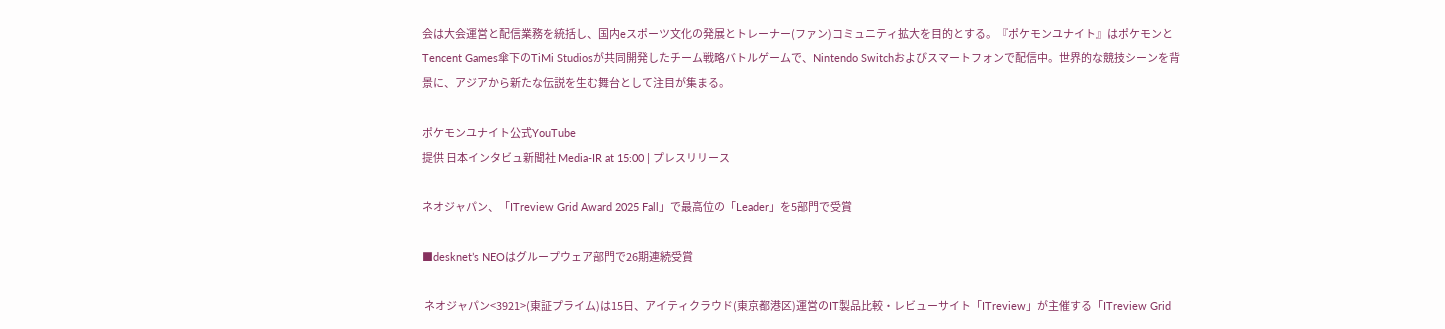会は大会運営と配信業務を統括し、国内eスポーツ文化の発展とトレーナー(ファン)コミュニティ拡大を目的とする。『ポケモンユナイト』はポケモンとTencent Games傘下のTiMi Studiosが共同開発したチーム戦略バトルゲームで、Nintendo Switchおよびスマートフォンで配信中。世界的な競技シーンを背景に、アジアから新たな伝説を生む舞台として注目が集まる。

ポケモンユナイト公式YouTube
提供 日本インタビュ新聞社 Media-IR at 15:00 | プレスリリース

ネオジャパン、「ITreview Grid Award 2025 Fall」で最高位の「Leader」を5部門で受賞

■desknet’s NEOはグループウェア部門で26期連続受賞

 ネオジャパン<3921>(東証プライム)は15日、アイティクラウド(東京都港区)運営のIT製品比較・レビューサイト「ITreview」が主催する「ITreview Grid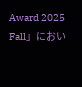Award 2025 Fall」におい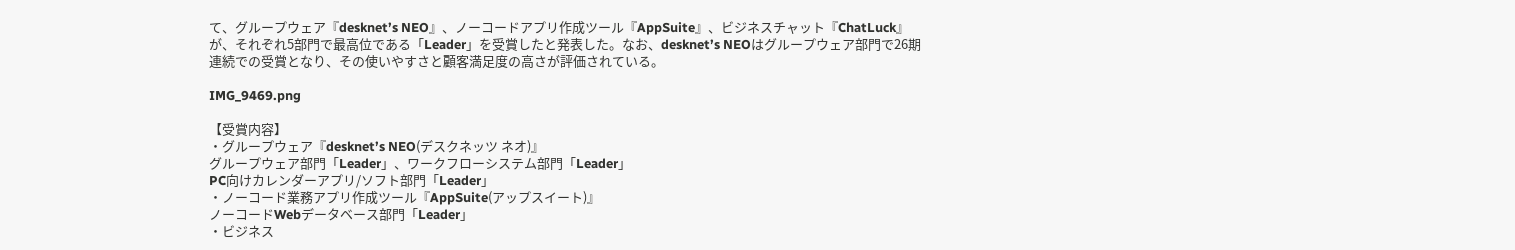て、グループウェア『desknet’s NEO』、ノーコードアプリ作成ツール『AppSuite』、ビジネスチャット『ChatLuck』が、それぞれ5部門で最高位である「Leader」を受賞したと発表した。なお、desknet’s NEOはグループウェア部門で26期連続での受賞となり、その使いやすさと顧客満足度の高さが評価されている。

IMG_9469.png

【受賞内容】
・グループウェア『desknet’s NEO(デスクネッツ ネオ)』
グループウェア部門「Leader」、ワークフローシステム部門「Leader」
PC向けカレンダーアプリ/ソフト部門「Leader」
・ノーコード業務アプリ作成ツール『AppSuite(アップスイート)』
ノーコードWebデータベース部門「Leader」
・ビジネス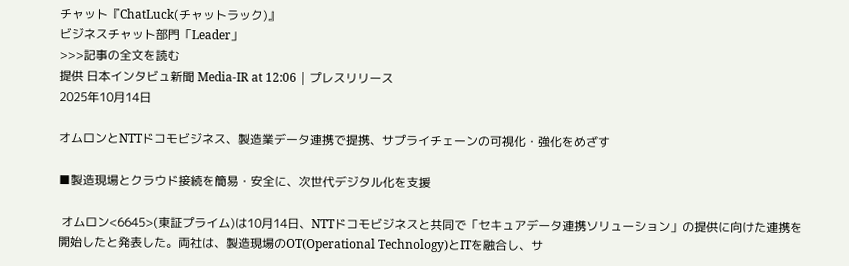チャット『ChatLuck(チャットラック)』
ビジネスチャット部門「Leader」
>>>記事の全文を読む
提供 日本インタビュ新聞 Media-IR at 12:06 | プレスリリース
2025年10月14日

オムロンとNTTドコモビジネス、製造業データ連携で提携、サプライチェーンの可視化・強化をめざす

■製造現場とクラウド接続を簡易・安全に、次世代デジタル化を支援

 オムロン<6645>(東証プライム)は10月14日、NTTドコモビジネスと共同で「セキュアデータ連携ソリューション」の提供に向けた連携を開始したと発表した。両社は、製造現場のOT(Operational Technology)とITを融合し、サ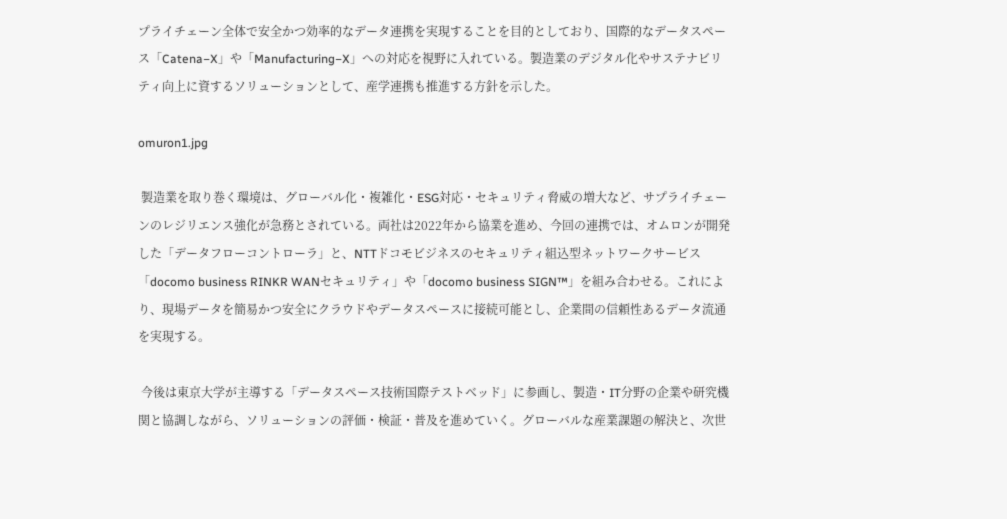プライチェーン全体で安全かつ効率的なデータ連携を実現することを目的としており、国際的なデータスペース「Catena−X」や「Manufacturing−X」への対応を視野に入れている。製造業のデジタル化やサステナビリティ向上に資するソリューションとして、産学連携も推進する方針を示した。

omuron1.jpg

 製造業を取り巻く環境は、グローバル化・複雑化・ESG対応・セキュリティ脅威の増大など、サプライチェーンのレジリエンス強化が急務とされている。両社は2022年から協業を進め、今回の連携では、オムロンが開発した「データフローコントローラ」と、NTTドコモビジネスのセキュリティ組込型ネットワークサービス「docomo business RINKR WANセキュリティ」や「docomo business SIGN™」を組み合わせる。これにより、現場データを簡易かつ安全にクラウドやデータスペースに接続可能とし、企業間の信頼性あるデータ流通を実現する。

 今後は東京大学が主導する「データスペース技術国際テストベッド」に参画し、製造・IT分野の企業や研究機関と協調しながら、ソリューションの評価・検証・普及を進めていく。グローバルな産業課題の解決と、次世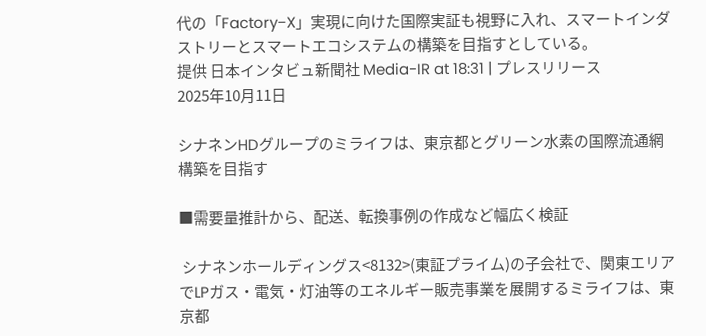代の「Factory−X」実現に向けた国際実証も視野に入れ、スマートインダストリーとスマートエコシステムの構築を目指すとしている。
提供 日本インタビュ新聞社 Media-IR at 18:31 | プレスリリース
2025年10月11日

シナネンHDグループのミライフは、東京都とグリーン水素の国際流通網構築を目指す

■需要量推計から、配送、転換事例の作成など幅広く検証

 シナネンホールディングス<8132>(東証プライム)の子会社で、関東エリアでLPガス・電気・灯油等のエネルギー販売事業を展開するミライフは、東京都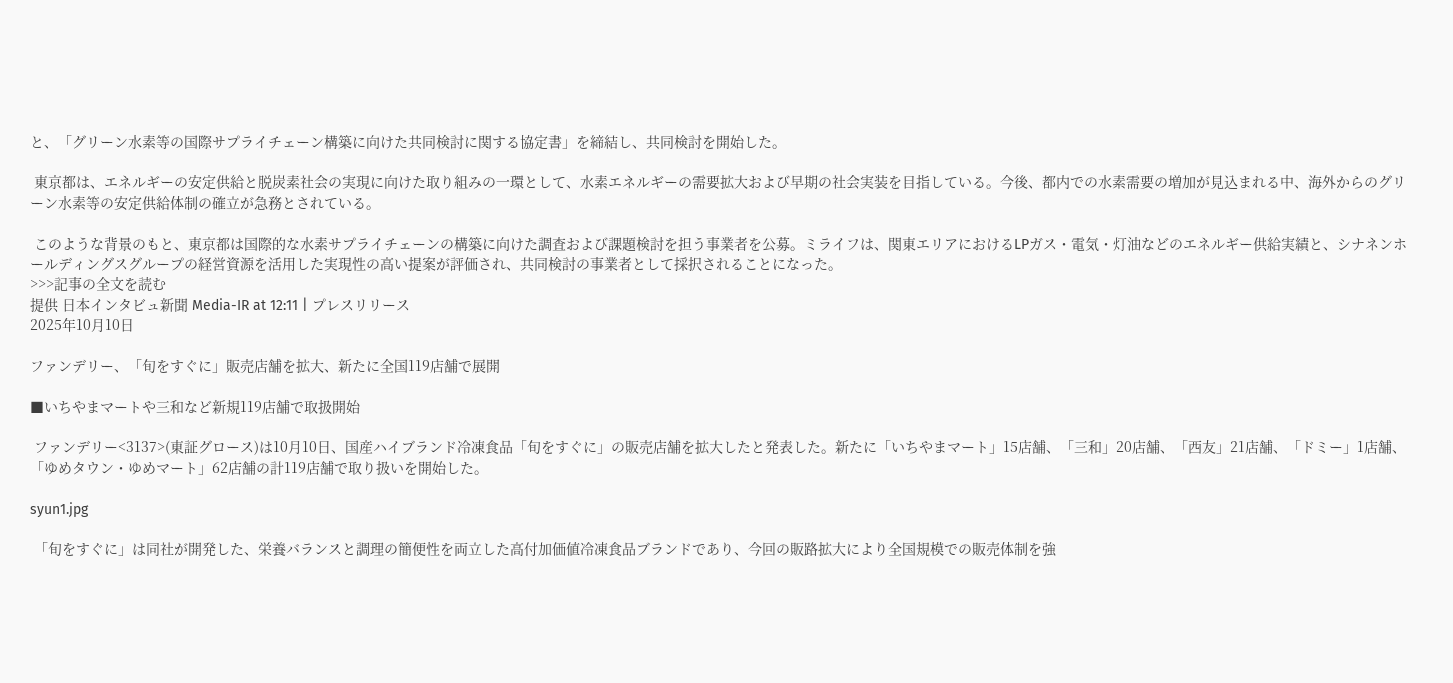と、「グリーン水素等の国際サプライチェーン構築に向けた共同検討に関する協定書」を締結し、共同検討を開始した。

 東京都は、エネルギーの安定供給と脱炭素社会の実現に向けた取り組みの一環として、水素エネルギーの需要拡大および早期の社会実装を目指している。今後、都内での水素需要の増加が見込まれる中、海外からのグリーン水素等の安定供給体制の確立が急務とされている。

 このような背景のもと、東京都は国際的な水素サプライチェーンの構築に向けた調査および課題検討を担う事業者を公募。ミライフは、関東エリアにおけるLPガス・電気・灯油などのエネルギー供給実績と、シナネンホールディングスグループの経営資源を活用した実現性の高い提案が評価され、共同検討の事業者として採択されることになった。
>>>記事の全文を読む
提供 日本インタビュ新聞 Media-IR at 12:11 | プレスリリース
2025年10月10日

ファンデリー、「旬をすぐに」販売店舗を拡大、新たに全国119店舗で展開

■いちやまマートや三和など新規119店舗で取扱開始

 ファンデリー<3137>(東証グロース)は10月10日、国産ハイブランド冷凍食品「旬をすぐに」の販売店舗を拡大したと発表した。新たに「いちやまマート」15店舗、「三和」20店舗、「西友」21店舗、「ドミー」1店舗、「ゆめタウン・ゆめマート」62店舗の計119店舗で取り扱いを開始した。

syun1.jpg

 「旬をすぐに」は同社が開発した、栄養バランスと調理の簡便性を両立した高付加価値冷凍食品ブランドであり、今回の販路拡大により全国規模での販売体制を強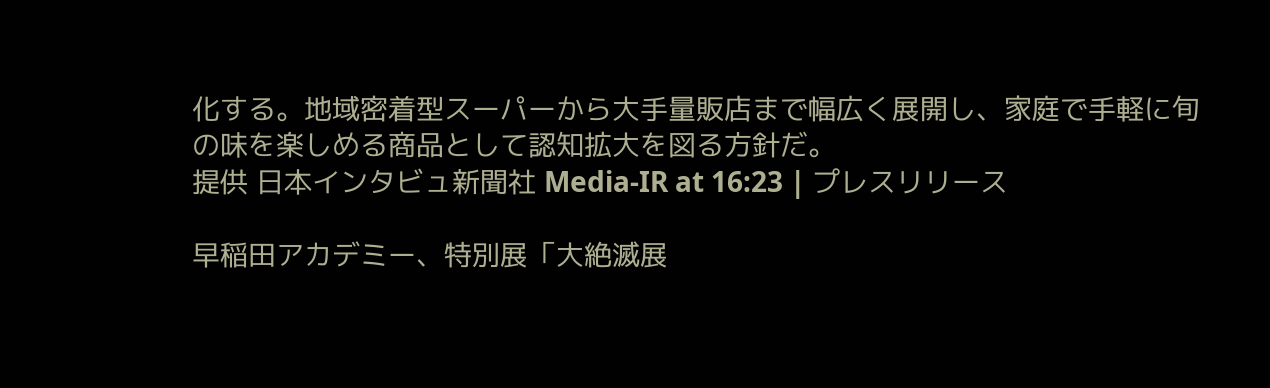化する。地域密着型スーパーから大手量販店まで幅広く展開し、家庭で手軽に旬の味を楽しめる商品として認知拡大を図る方針だ。
提供 日本インタビュ新聞社 Media-IR at 16:23 | プレスリリース

早稲田アカデミー、特別展「大絶滅展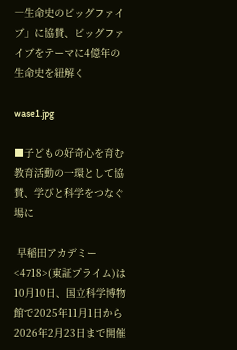―生命史のビッグファイブ」に協賛、ビッグファイブをテーマに4億年の生命史を紐解く

wase1.jpg

■子どもの好奇心を育む教育活動の一環として協賛、学びと科学をつなぐ場に

 早稲田アカデミー<4718>(東証プライム)は10月10日、国立科学博物館で2025年11月1日から2026年2月23日まで開催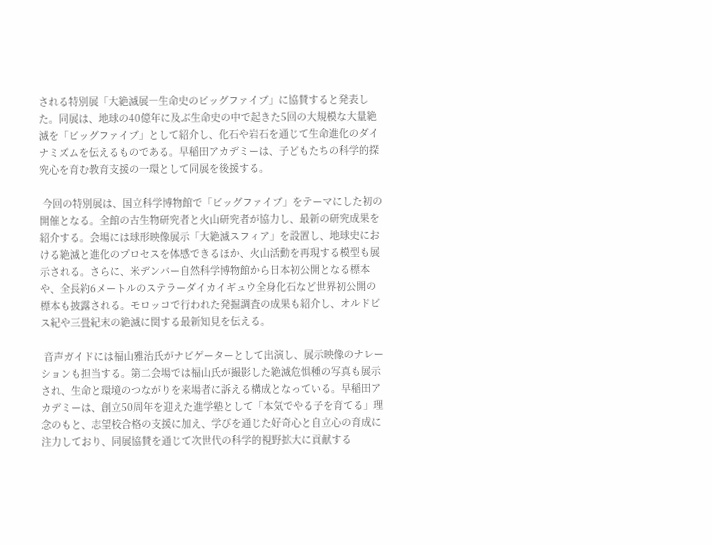される特別展「大絶滅展―生命史のビッグファイブ」に協賛すると発表した。同展は、地球の40億年に及ぶ生命史の中で起きた5回の大規模な大量絶滅を「ビッグファイブ」として紹介し、化石や岩石を通じて生命進化のダイナミズムを伝えるものである。早稲田アカデミーは、子どもたちの科学的探究心を育む教育支援の一環として同展を後援する。

 今回の特別展は、国立科学博物館で「ビッグファイブ」をテーマにした初の開催となる。全館の古生物研究者と火山研究者が協力し、最新の研究成果を紹介する。会場には球形映像展示「大絶滅スフィア」を設置し、地球史における絶滅と進化のプロセスを体感できるほか、火山活動を再現する模型も展示される。さらに、米デンバー自然科学博物館から日本初公開となる標本や、全長約6メートルのステラーダイカイギュウ全身化石など世界初公開の標本も披露される。モロッコで行われた発掘調査の成果も紹介し、オルドビス紀や三畳紀末の絶滅に関する最新知見を伝える。

 音声ガイドには福山雅治氏がナビゲーターとして出演し、展示映像のナレーションも担当する。第二会場では福山氏が撮影した絶滅危惧種の写真も展示され、生命と環境のつながりを来場者に訴える構成となっている。早稲田アカデミーは、創立50周年を迎えた進学塾として「本気でやる子を育てる」理念のもと、志望校合格の支援に加え、学びを通じた好奇心と自立心の育成に注力しており、同展協賛を通じて次世代の科学的視野拡大に貢献する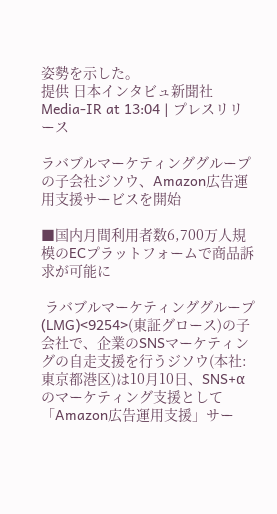姿勢を示した。
提供 日本インタビュ新聞社 Media-IR at 13:04 | プレスリリース

ラバブルマーケティンググループの子会社ジソウ、Amazon広告運用支援サービスを開始

■国内月間利用者数6,700万人規模のECプラットフォームで商品訴求が可能に

 ラバブルマーケティンググループ(LMG)<9254>(東証グロース)の子会社で、企業のSNSマーケティングの自走支援を行うジソウ(本社:東京都港区)は10月10日、SNS+αのマーケティング支援として「Amazon広告運用支援」サー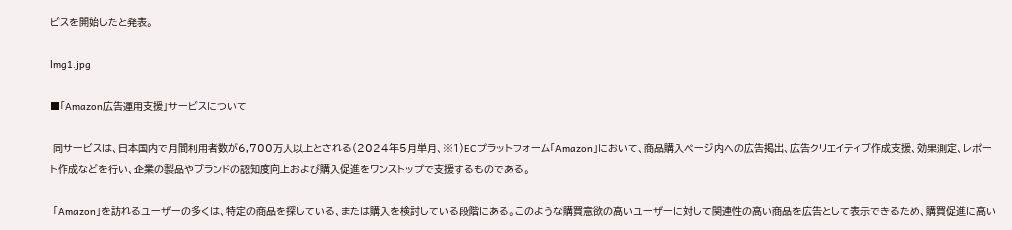ビスを開始したと発表。

lmg1.jpg

■「Amazon広告運用支援」サービスについて

 同サービスは、日本国内で月間利用者数が6,700万人以上とされる(2024年5月単月、※1)ECプラットフォーム「Amazon」において、商品購入ページ内への広告掲出、広告クリエイティブ作成支援、効果測定、レポート作成などを行い、企業の製品やブランドの認知度向上および購入促進をワンストップで支援するものである。

 「Amazon」を訪れるユーザーの多くは、特定の商品を探している、または購入を検討している段階にある。このような購買意欲の高いユーザーに対して関連性の高い商品を広告として表示できるため、購買促進に高い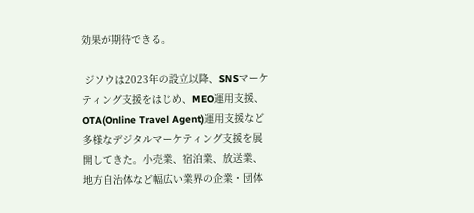効果が期待できる。

 ジソウは2023年の設立以降、SNSマーケティング支援をはじめ、MEO運用支援、OTA(Online Travel Agent)運用支援など多様なデジタルマーケティング支援を展開してきた。小売業、宿泊業、放送業、地方自治体など幅広い業界の企業・団体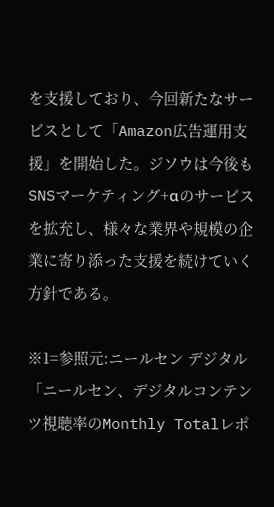を支援しており、今回新たなサービスとして「Amazon広告運用支援」を開始した。ジソウは今後もSNSマーケティング+αのサービスを拡充し、様々な業界や規模の企業に寄り添った支援を続けていく方針である。

※1=参照元:ニールセン デジタル「ニールセン、デジタルコンテンツ視聴率のMonthly Totalレポ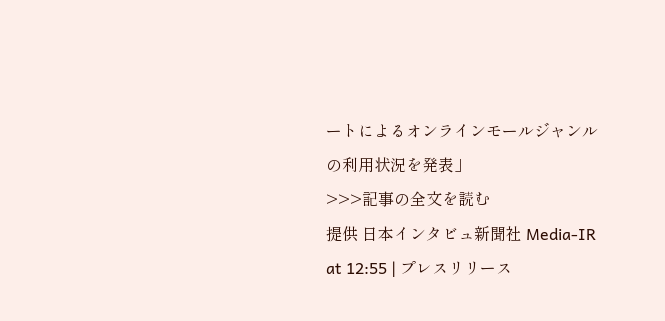ートによるオンラインモールジャンルの利用状況を発表」
>>>記事の全文を読む
提供 日本インタビュ新聞社 Media-IR at 12:55 | プレスリリース